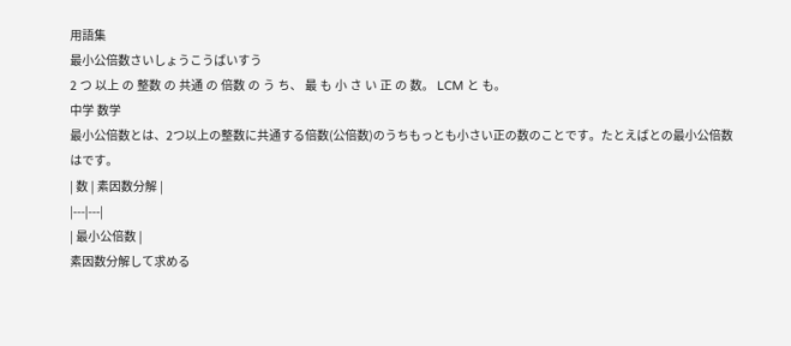用語集
最小公倍数さいしょうこうばいすう
2 つ 以上 の 整数 の 共通 の 倍数 の う ち、 最 も 小 さ い 正 の 数。 LCM と も。
中学 数学
最小公倍数とは、2つ以上の整数に共通する倍数(公倍数)のうちもっとも小さい正の数のことです。たとえばとの最小公倍数はです。
| 数 | 素因数分解 |
|---|---|
| 最小公倍数 |
素因数分解して求める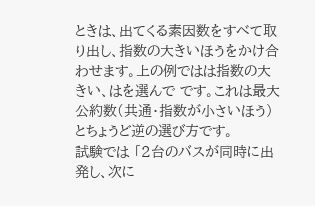ときは、出てくる素因数をすべて取り出し、指数の大きいほうをかけ合わせます。上の例ではは指数の大きい、はを選んで です。これは最大公約数(共通・指数が小さいほう)とちょうど逆の選び方です。
試験では 「2台のバスが同時に出発し、次に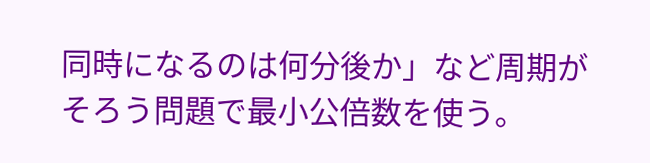同時になるのは何分後か」など周期がそろう問題で最小公倍数を使う。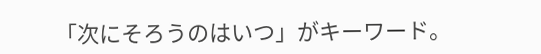「次にそろうのはいつ」がキーワード。